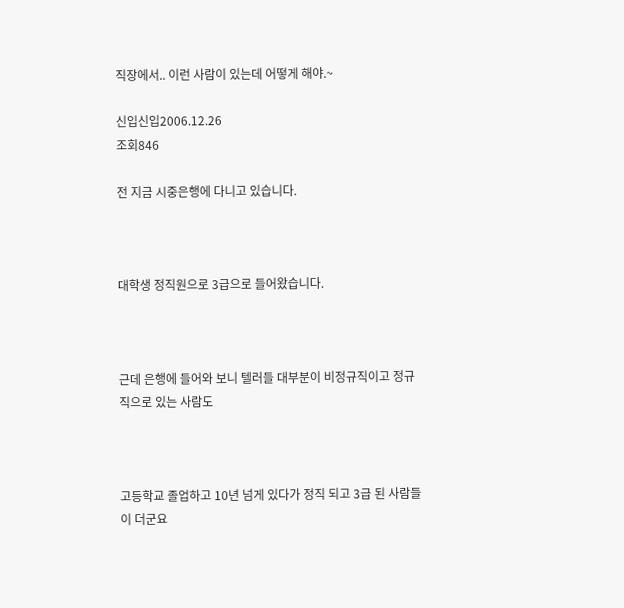직장에서.. 이런 사람이 있는데 어떻게 해야.~

신입신입2006.12.26
조회846

전 지금 시중은행에 다니고 있습니다.



대학생 정직원으로 3급으로 들어왔습니다.



근데 은행에 들어와 보니 텔러들 대부분이 비정규직이고 정규직으로 있는 사람도



고등학교 졸업하고 10년 넘게 있다가 정직 되고 3급 된 사람들이 더군요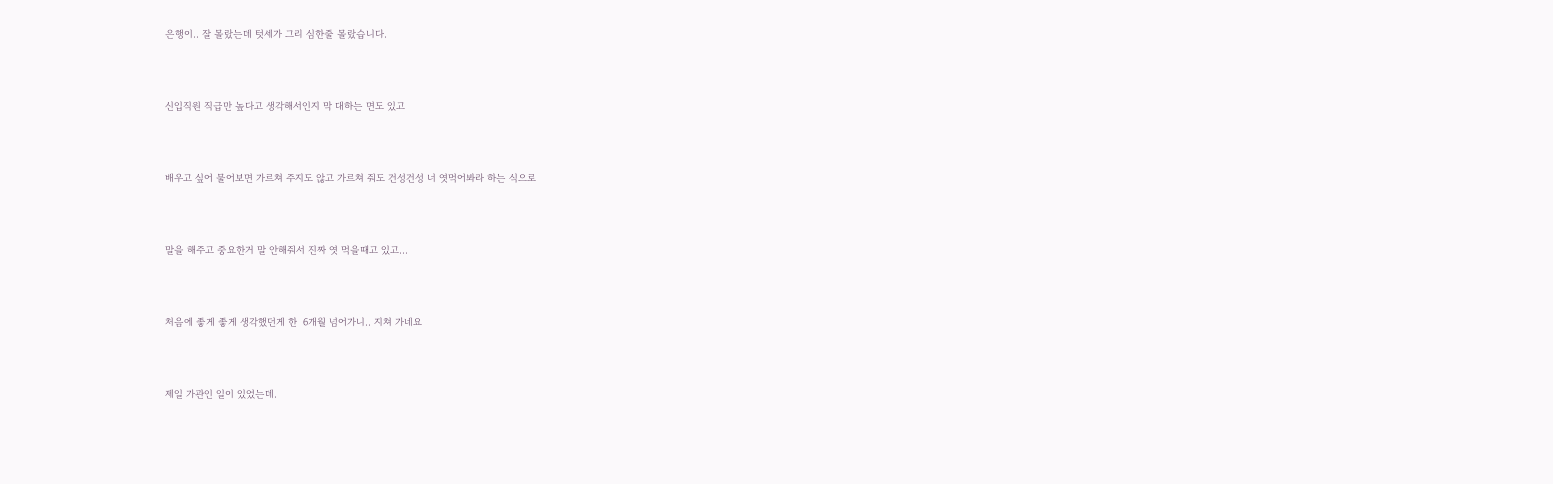은행이.. 잘 몰랐는데 텃세가 그리 심한줄 몰랐습니다.



신입직원 직급만 높다고 생각해서인지 막 대하는 면도 있고



배우고 싶어 물어보면 가르쳐 주지도 않고 가르쳐 줘도 건성건성 너 엿먹어봐라 하는 식으로



말을 해주고 중요한거 말 안해줘서 진짜 엿 먹을때고 있고...



처음에 좋게 좋게 생각했던게 한  6개월 넘어가니.. 지쳐 가네요



제일 가관인 일이 있었는데.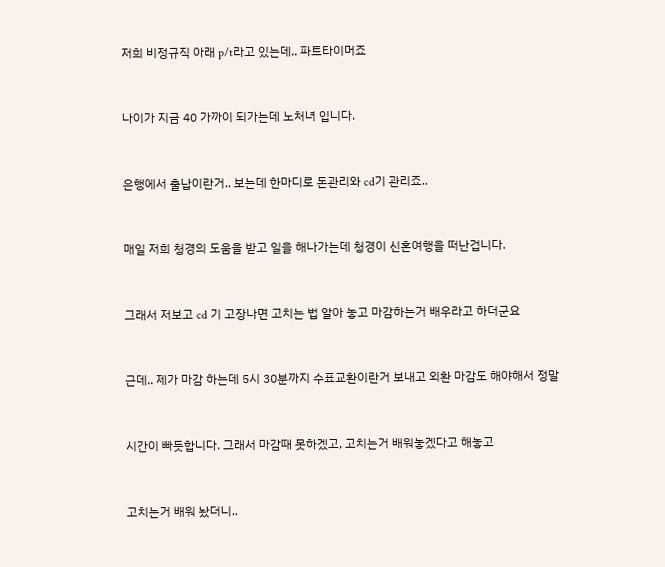저희 비정규직 아래 p/t라고 있는데.. 파트타이머죠



나이가 지금 40 가까이 되가는데 노처녀 입니다.



은행에서 출납이란거.. 보는데 한마디로 돈관리와 cd기 관리죠..



매일 저희 청경의 도움을 받고 일을 해나가는데 청경이 신혼여행을 떠난겁니다.



그래서 저보고 cd 기 고장나면 고치는 법 알아 놓고 마감하는거 배우라고 하더군요



근데.. 제가 마감 하는데 5시 30분까지 수표교환이란거 보내고 외환 마감도 해야해서 정말



시간이 빠듯합니다. 그래서 마감때 못하겠고, 고치는거 배워놓겠다고 해놓고



고치는거 배워 놨더니..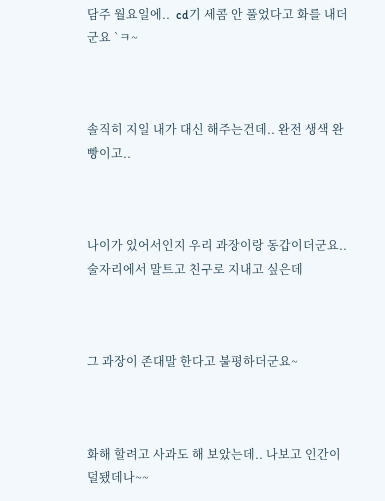담주 월요일에..  cd기 세콤 안 풀었다고 화를 내더군요 `ㅋ~



솔직히 지일 내가 대신 해주는건데.. 완전 생색 완빵이고..



나이가 있어서인지 우리 과장이랑 동갑이더군요.. 술자리에서 말트고 친구로 지내고 싶은데



그 과장이 존대말 한다고 불평하더군요~



화해 할려고 사과도 해 보았는데.. 나보고 인간이 덜됐데나~~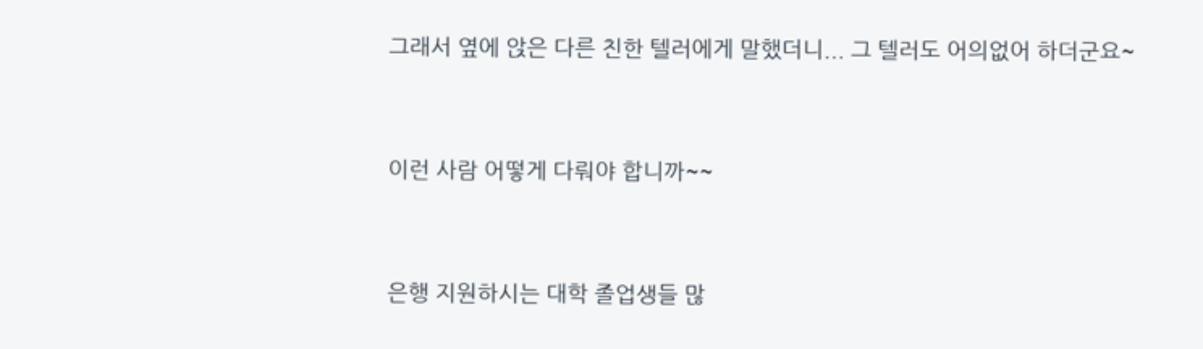그래서 옆에 앉은 다른 친한 텔러에게 말했더니... 그 텔러도 어의없어 하더군요~



이런 사람 어떻게 다뤄야 합니까~~



은행 지원하시는 대학 졸업생들 많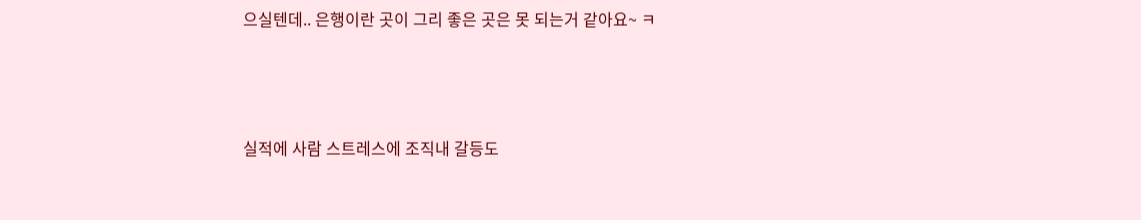으실텐데.. 은행이란 곳이 그리 좋은 곳은 못 되는거 같아요~ ㅋ



실적에 사람 스트레스에 조직내 갈등도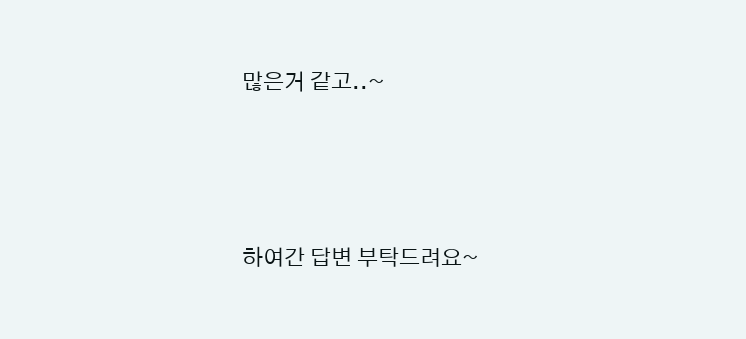많은거 같고..~



하여간 답변 부탁드려요~